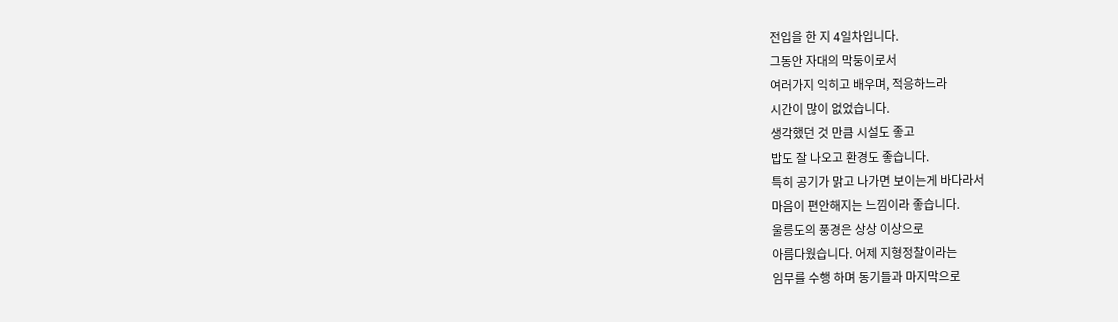전입을 한 지 4일차입니다.
그동안 자대의 막둥이로서
여러가지 익히고 배우며, 적응하느라
시간이 많이 없었습니다.
생각했던 것 만큼 시설도 좋고
밥도 잘 나오고 환경도 좋습니다.
특히 공기가 맑고 나가면 보이는게 바다라서
마음이 편안해지는 느낌이라 좋습니다.
울릉도의 풍경은 상상 이상으로
아름다웠습니다. 어제 지형정찰이라는
임무를 수행 하며 동기들과 마지막으로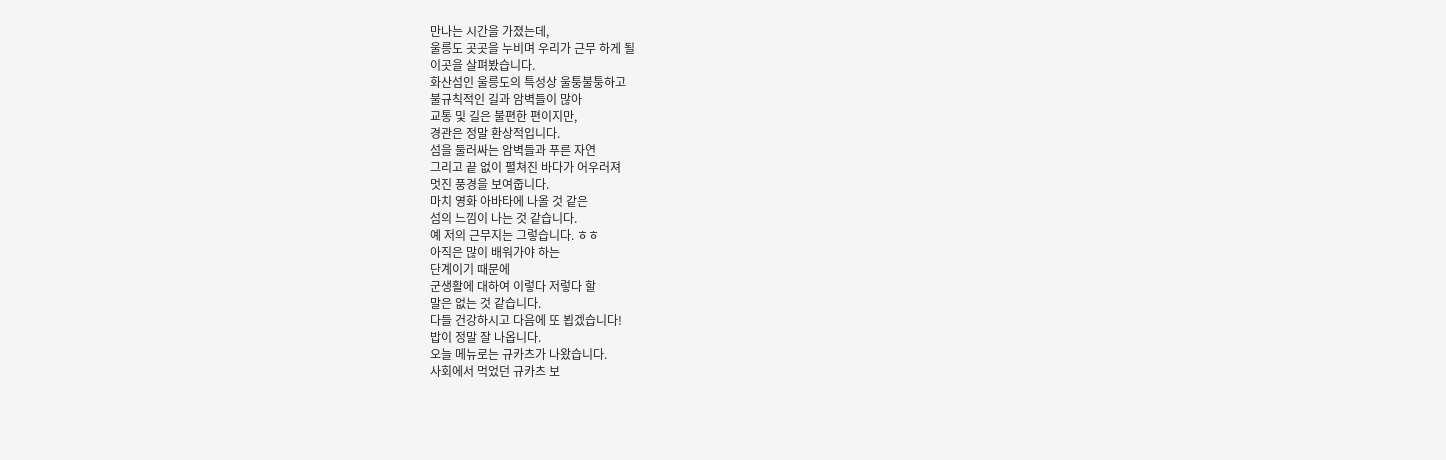만나는 시간을 가졌는데,
울릉도 곳곳을 누비며 우리가 근무 하게 될
이곳을 살펴봤습니다.
화산섬인 울릉도의 특성상 울퉁불퉁하고
불규칙적인 길과 암벽들이 많아
교통 및 길은 불편한 편이지만,
경관은 정말 환상적입니다.
섬을 둘러싸는 암벽들과 푸른 자연
그리고 끝 없이 펼쳐진 바다가 어우러져
멋진 풍경을 보여줍니다.
마치 영화 아바타에 나올 것 같은
섬의 느낌이 나는 것 같습니다.
예 저의 근무지는 그렇습니다. ㅎㅎ
아직은 많이 배워가야 하는
단계이기 때문에
군생활에 대하여 이렇다 저렇다 할
말은 없는 것 같습니다.
다들 건강하시고 다음에 또 뵙겠습니다!
밥이 정말 잘 나옵니다.
오늘 메뉴로는 규카츠가 나왔습니다.
사회에서 먹었던 규카츠 보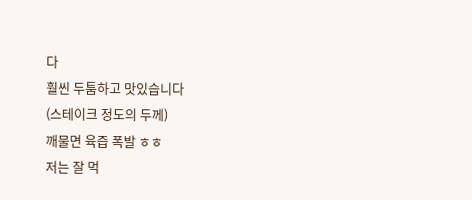다
훨씬 두툼하고 맛있습니다
(스테이크 정도의 두께)
깨물면 육즙 폭발 ㅎㅎ
저는 잘 먹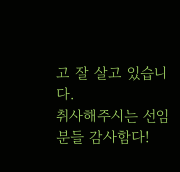고 잘 살고 있습니다.
취사해주시는 선임 분들 감사함다!